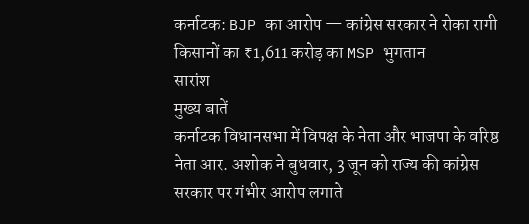कर्नाटक: BJP का आरोप — कांग्रेस सरकार ने रोका रागी किसानों का ₹1,611 करोड़ का MSP भुगतान
सारांश
मुख्य बातें
कर्नाटक विधानसभा में विपक्ष के नेता और भाजपा के वरिष्ठ नेता आर. अशोक ने बुधवार, 3 जून को राज्य की कांग्रेस सरकार पर गंभीर आरोप लगाते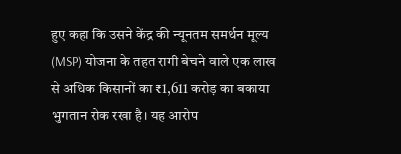हुए कहा कि उसने केंद्र की न्यूनतम समर्थन मूल्य (MSP) योजना के तहत रागी बेचने वाले एक लाख से अधिक किसानों का ₹1,611 करोड़ का बकाया भुगतान रोक रखा है। यह आरोप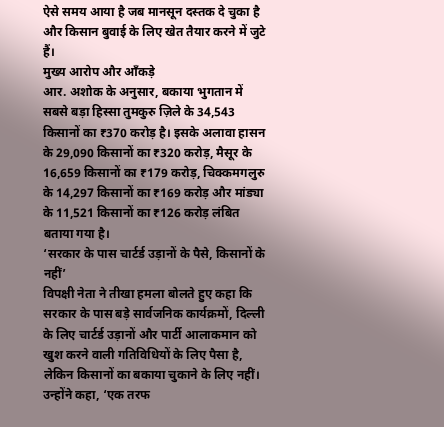ऐसे समय आया है जब मानसून दस्तक दे चुका है और किसान बुवाई के लिए खेत तैयार करने में जुटे हैं।
मुख्य आरोप और आँकड़े
आर. अशोक के अनुसार, बकाया भुगतान में सबसे बड़ा हिस्सा तुमकुरु ज़िले के 34,543 किसानों का ₹370 करोड़ है। इसके अलावा हासन के 29,090 किसानों का ₹320 करोड़, मैसूर के 16,659 किसानों का ₹179 करोड़, चिक्कमगलुरु के 14,297 किसानों का ₹169 करोड़ और मांड्या के 11,521 किसानों का ₹126 करोड़ लंबित बताया गया है।
‘सरकार के पास चार्टर्ड उड़ानों के पैसे, किसानों के नहीं’
विपक्षी नेता ने तीखा हमला बोलते हुए कहा कि सरकार के पास बड़े सार्वजनिक कार्यक्रमों, दिल्ली के लिए चार्टर्ड उड़ानों और पार्टी आलाकमान को खुश करने वाली गतिविधियों के लिए पैसा है, लेकिन किसानों का बकाया चुकाने के लिए नहीं। उन्होंने कहा, ‘एक तरफ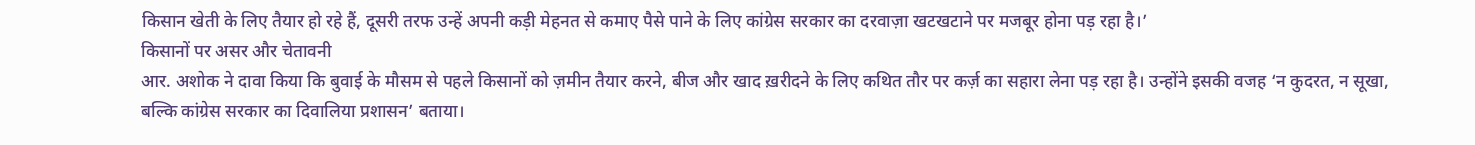किसान खेती के लिए तैयार हो रहे हैं, दूसरी तरफ उन्हें अपनी कड़ी मेहनत से कमाए पैसे पाने के लिए कांग्रेस सरकार का दरवाज़ा खटखटाने पर मजबूर होना पड़ रहा है।’
किसानों पर असर और चेतावनी
आर. अशोक ने दावा किया कि बुवाई के मौसम से पहले किसानों को ज़मीन तैयार करने, बीज और खाद ख़रीदने के लिए कथित तौर पर कर्ज़ का सहारा लेना पड़ रहा है। उन्होंने इसकी वजह ‘न कुदरत, न सूखा, बल्कि कांग्रेस सरकार का दिवालिया प्रशासन’ बताया।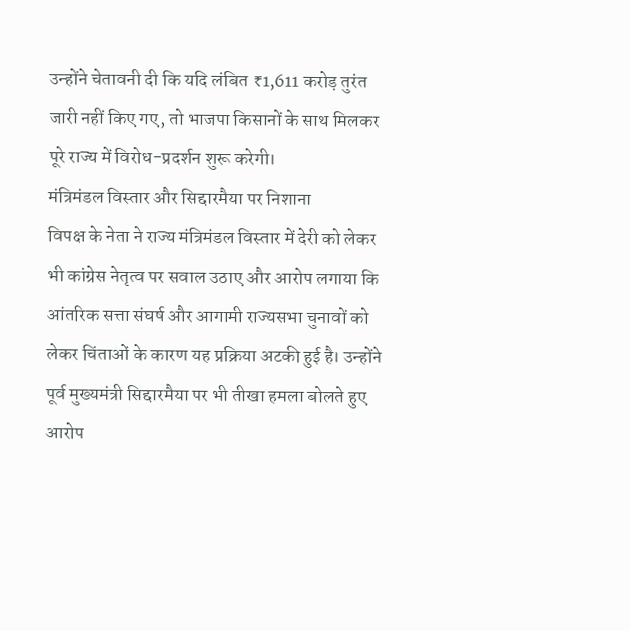उन्होंने चेतावनी दी कि यदि लंबित ₹1,611 करोड़ तुरंत जारी नहीं किए गए, तो भाजपा किसानों के साथ मिलकर पूरे राज्य में विरोध-प्रदर्शन शुरू करेगी।
मंत्रिमंडल विस्तार और सिद्दारमैया पर निशाना
विपक्ष के नेता ने राज्य मंत्रिमंडल विस्तार में देरी को लेकर भी कांग्रेस नेतृत्व पर सवाल उठाए और आरोप लगाया कि आंतरिक सत्ता संघर्ष और आगामी राज्यसभा चुनावों को लेकर चिंताओं के कारण यह प्रक्रिया अटकी हुई है। उन्होंने पूर्व मुख्यमंत्री सिद्दारमैया पर भी तीखा हमला बोलते हुए आरोप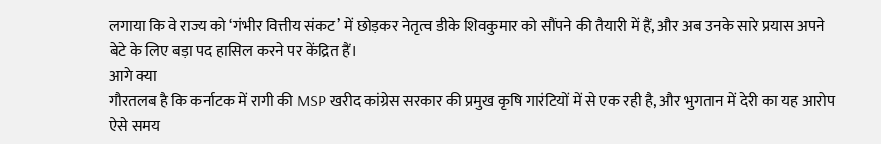लगाया कि वे राज्य को ‘गंभीर वित्तीय संकट’ में छोड़कर नेतृत्व डीके शिवकुमार को सौंपने की तैयारी में हैं, और अब उनके सारे प्रयास अपने बेटे के लिए बड़ा पद हासिल करने पर केंद्रित हैं।
आगे क्या
गौरतलब है कि कर्नाटक में रागी की MSP खरीद कांग्रेस सरकार की प्रमुख कृषि गारंटियों में से एक रही है, और भुगतान में देरी का यह आरोप ऐसे समय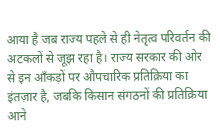आया है जब राज्य पहले से ही नेतृत्व परिवर्तन की अटकलों से जूझ रहा है। राज्य सरकार की ओर से इन आँकड़ों पर औपचारिक प्रतिक्रिया का इंतज़ार है, जबकि किसान संगठनों की प्रतिक्रिया आने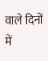वाले दिनों में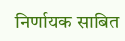निर्णायक साबित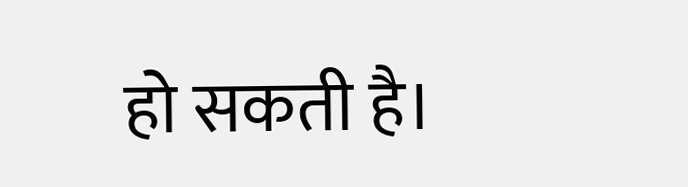हो सकती है।